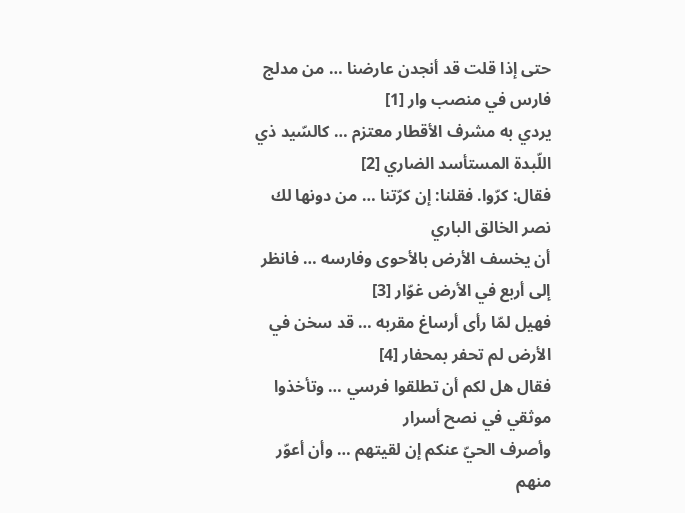حتى إذا قلت قد أنجدن عارضنا … من مدلج فارس في منصب وار [1]
يردي به مشرف الأقطار معتزم … كالسّيد ذي اللّبدة المستأسد الضاري [2]
فقال: كرّوا. فقلنا: إن كرّتنا … من دونها لك نصر الخالق الباري
أن يخسف الأرض بالأحوى وفارسه … فانظر إلى أربع في الأرض غوّار [3]
فهيل لمّا رأى أرساغ مقربه … قد سخن في الأرض لم تحفر بمحفار [4]
فقال هل لكم أن تطلقوا فرسي … وتأخذوا موثقي في نصح أسرار
وأصرف الحيّ عنكم إن لقيتهم … وأن أعوّر منهم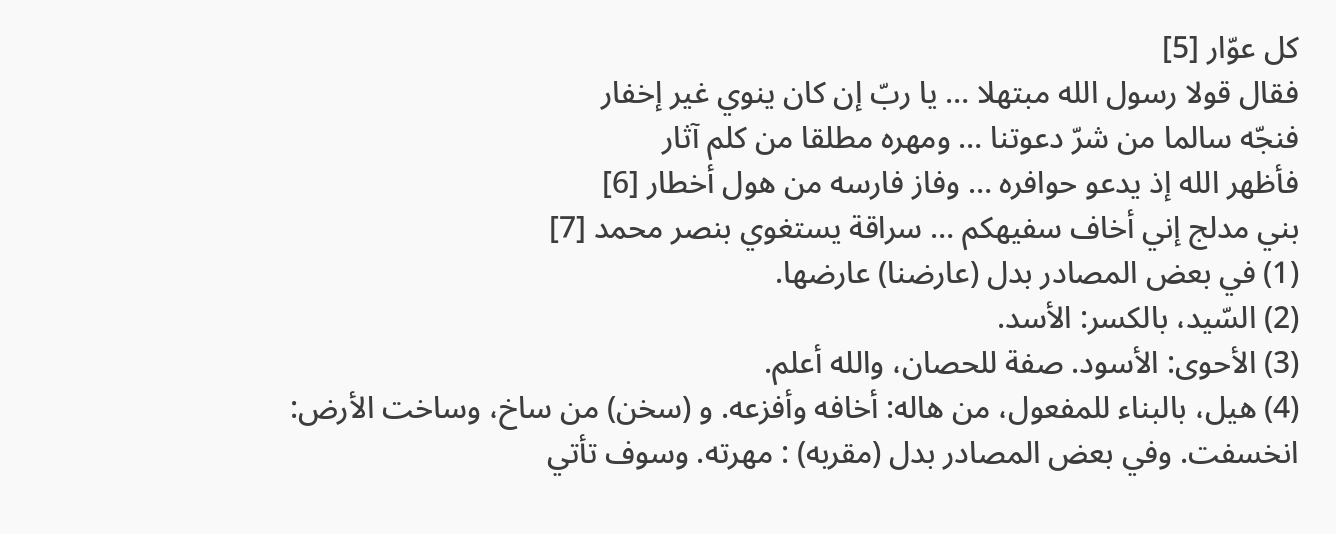كل عوّار [5]
فقال قولا رسول الله مبتهلا … يا ربّ إن كان ينوي غير إخفار
فنجّه سالما من شرّ دعوتنا … ومهره مطلقا من كلم آثار
فأظهر الله إذ يدعو حوافره … وفاز فارسه من هول أخطار [6]
بني مدلج إني أخاف سفيهكم … سراقة يستغوي بنصر محمد [7]
(1) في بعض المصادر بدل (عارضنا) عارضها.
(2) السّيد، بالكسر: الأسد.
(3) الأحوى: الأسود. صفة للحصان، والله أعلم.
(4) هيل، بالبناء للمفعول، من هاله: أخافه وأفزعه. و (سخن) من ساخ، وساخت الأرض: انخسفت. وفي بعض المصادر بدل (مقربه) : مهرته. وسوف تأتي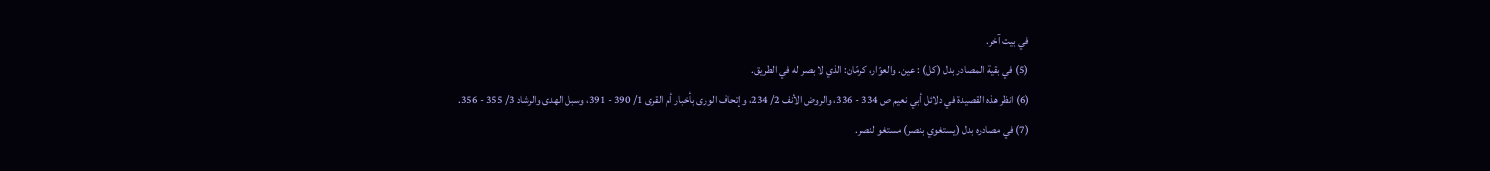في بيت آخر.
(5) في بقية المصادر بدل (كل) : عين. والعوّار، كرمّان: الذي لا بصر له في الطريق.
(6) انظر هذه القصيدة في دلائل أبي نعيم ص 334 - 336، والروض الأنف 2/ 234، وإتحاف الورى بأخبار أم القرى 1/ 390 - 391، وسبل الهدى والرشاد 3/ 355 - 356.
(7) في مصادره بدل (يستغوي بنصر) مستغو لنصر.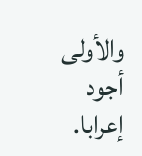والأولى أجود إعرابا.